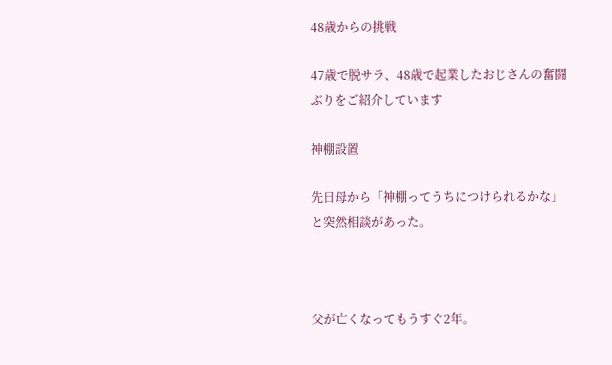48歳からの挑戦

47歳で脱サラ、48歳で起業したおじさんの奮闘ぶりをご紹介しています

神棚設置

先日母から「神棚ってうちにつけられるかな」と突然相談があった。



父が亡くなってもうすぐ2年。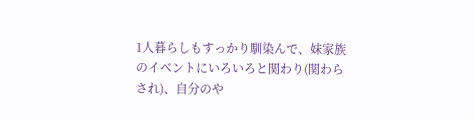1人暮らしもすっかり馴染んで、妹家族のイベントにいろいろと関わり(関わらされ)、自分のや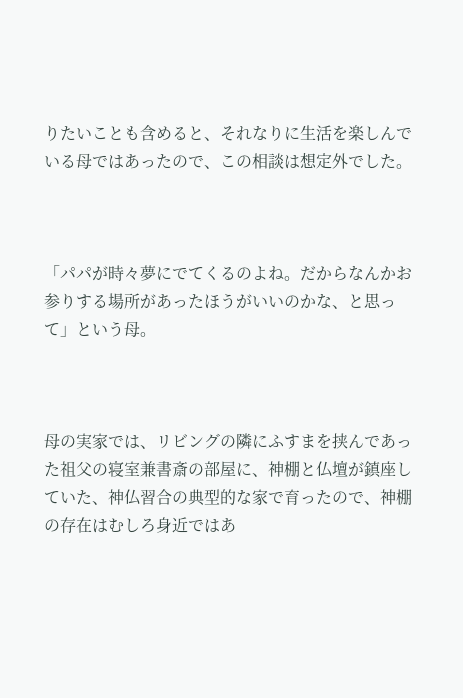りたいことも含めると、それなりに生活を楽しんでいる母ではあったので、この相談は想定外でした。



「パパが時々夢にでてくるのよね。だからなんかお参りする場所があったほうがいいのかな、と思って」という母。



母の実家では、リビングの隣にふすまを挟んであった祖父の寝室兼書斎の部屋に、神棚と仏壇が鎮座していた、神仏習合の典型的な家で育ったので、神棚の存在はむしろ身近ではあ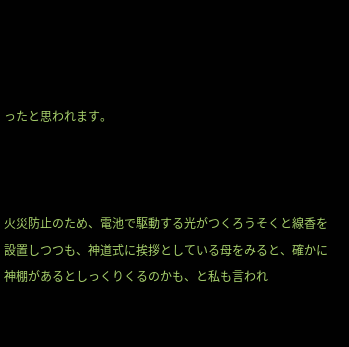ったと思われます。



火災防止のため、電池で駆動する光がつくろうそくと線香を設置しつつも、神道式に挨拶としている母をみると、確かに神棚があるとしっくりくるのかも、と私も言われ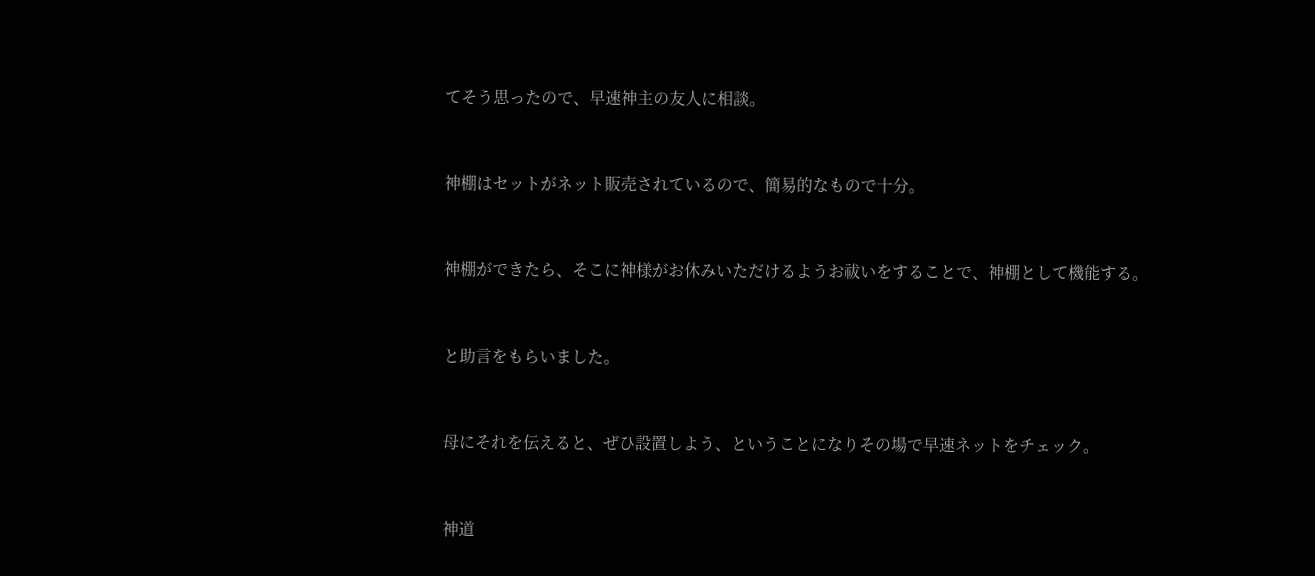てそう思ったので、早速神主の友人に相談。



神棚はセットがネット販売されているので、簡易的なもので十分。



神棚ができたら、そこに神様がお休みいただけるようお祓いをすることで、神棚として機能する。



と助言をもらいました。



母にそれを伝えると、ぜひ設置しよう、ということになりその場で早速ネットをチェック。



神道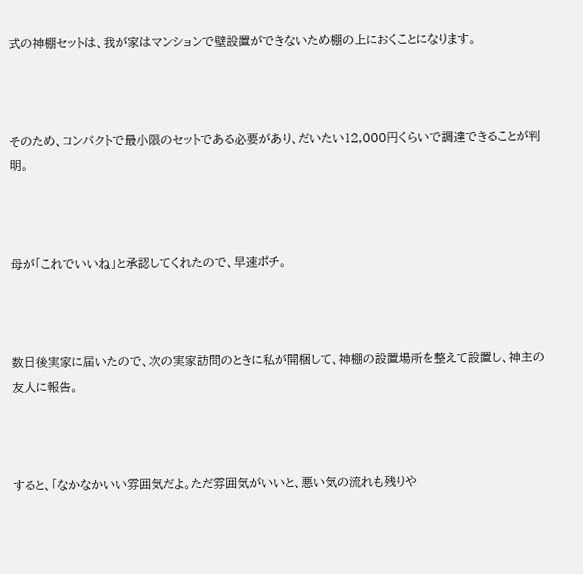式の神棚セットは、我が家はマンションで壁設置ができないため棚の上におくことになります。



そのため、コンパクトで最小限のセットである必要があり、だいたい12,000円くらいで調達できることが判明。



母が「これでいいね」と承認してくれたので、早速ポチ。



数日後実家に届いたので、次の実家訪問のときに私が開梱して、神棚の設置場所を整えて設置し、神主の友人に報告。



すると、「なかなかいい雰囲気だよ。ただ雰囲気がいいと、悪い気の流れも残りや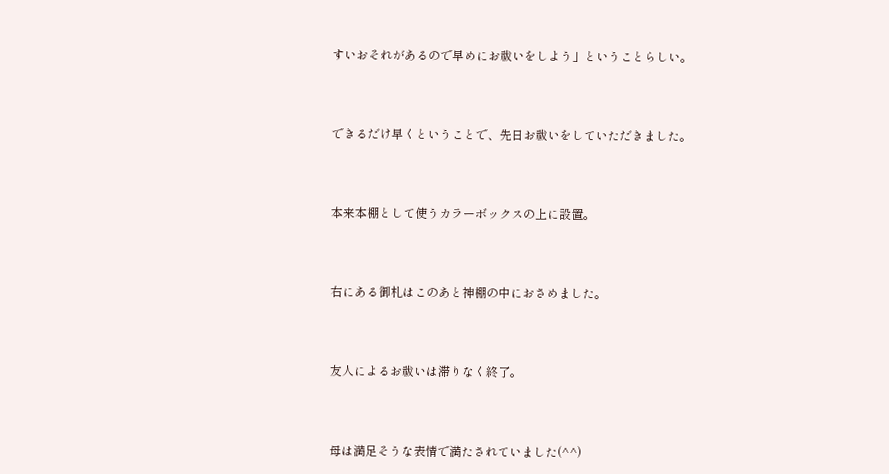すいおそれがあるので早めにお祓いをしよう」ということらしい。



できるだけ早くということで、先日お祓いをしていただきました。



本来本棚として使うカラーボックスの上に設置。



右にある御札はこのあと神棚の中におさめました。



友人によるお祓いは滞りなく終了。



母は満足そうな表情で満たされていました(^^)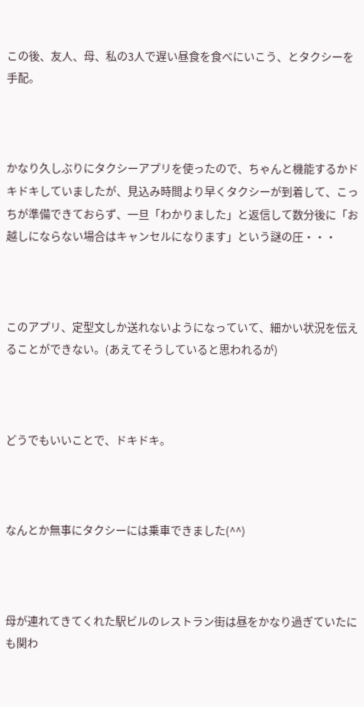この後、友人、母、私の3人で遅い昼食を食べにいこう、とタクシーを手配。



かなり久しぶりにタクシーアプリを使ったので、ちゃんと機能するかドキドキしていましたが、見込み時間より早くタクシーが到着して、こっちが準備できておらず、一旦「わかりました」と返信して数分後に「お越しにならない場合はキャンセルになります」という謎の圧・・・



このアプリ、定型文しか送れないようになっていて、細かい状況を伝えることができない。(あえてそうしていると思われるが)



どうでもいいことで、ドキドキ。



なんとか無事にタクシーには乗車できました(^^)



母が連れてきてくれた駅ビルのレストラン街は昼をかなり過ぎていたにも関わ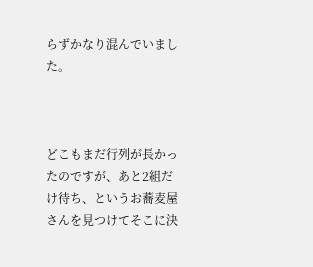らずかなり混んでいました。



どこもまだ行列が長かったのですが、あと2組だけ待ち、というお蕎麦屋さんを見つけてそこに決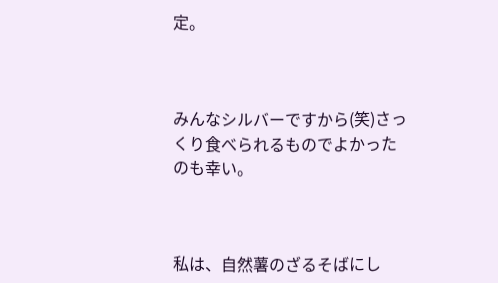定。



みんなシルバーですから(笑)さっくり食べられるものでよかったのも幸い。



私は、自然薯のざるそばにし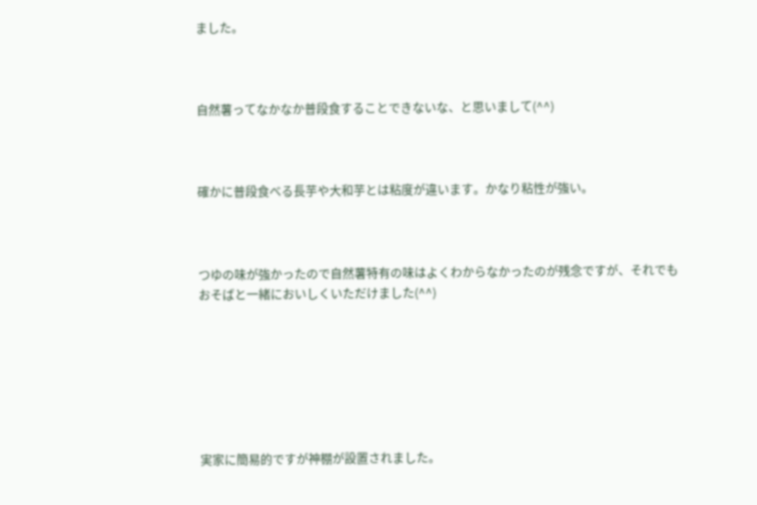ました。



自然薯ってなかなか普段食することできないな、と思いまして(^^)



確かに普段食べる長芋や大和芋とは粘度が違います。かなり粘性が強い。



つゆの味が強かったので自然薯特有の味はよくわからなかったのが残念ですが、それでもおそばと一緒においしくいただけました(^^)







実家に簡易的ですが神棚が設置されました。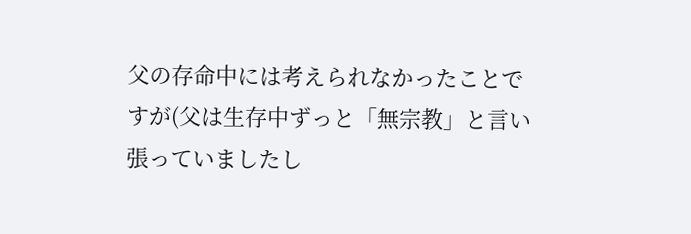父の存命中には考えられなかったことですが(父は生存中ずっと「無宗教」と言い張っていましたし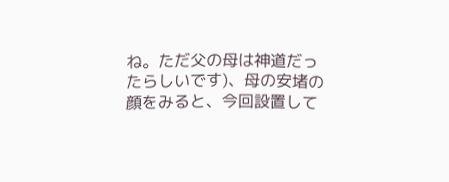ね。ただ父の母は神道だったらしいです)、母の安堵の顔をみると、今回設置して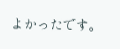よかったです。